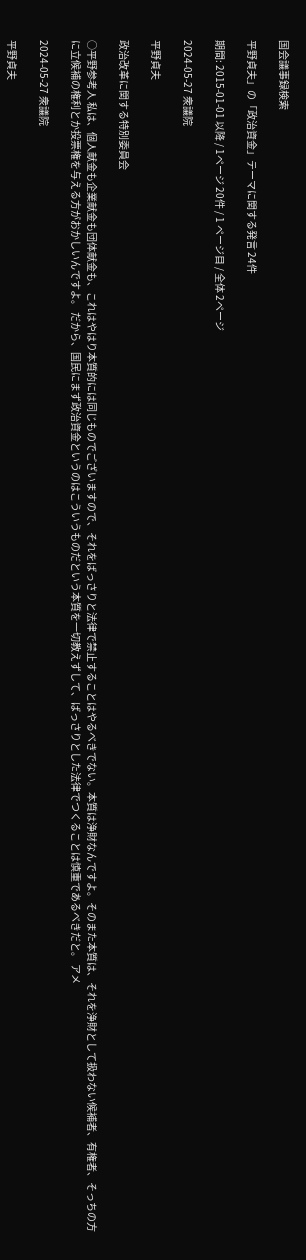国会議事録検索

平野貞夫」の「政治資金」テーマに関する発言 24件

期間: 2015-01-01 以降 / 1ページ 20件 / 1 ページ目 / 全体 2ページ

2024-05-27 衆議院

平野貞夫

政治改革に関する特別委員会

○平野参考人 私は、個人献金も企業献金も団体献金も、これはやはり本質的には同じものでございますので、それをばっさりと法律で禁止することはやるべきでない。本質は浄財なんですよ。そのまた本質は、それを浄財として扱わない候補者、有権者、そっちの方に立候補の権利とか投票権を与える方がおかしいんですよ。 だから、国民にまず政治資金というのはこういうものだという本質を一切教えずして、ばっさりとした法律でつくることは慎重であるべきだと。 アメ

2024-05-27 衆議院

平野貞夫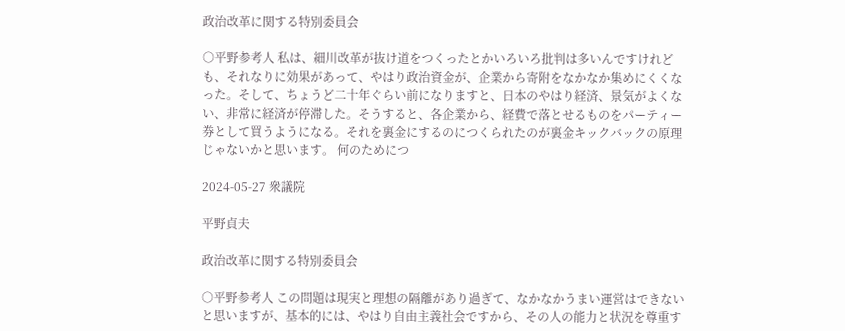政治改革に関する特別委員会

○平野参考人 私は、細川改革が抜け道をつくったとかいろいろ批判は多いんですけれども、それなりに効果があって、やはり政治資金が、企業から寄附をなかなか集めにくくなった。そして、ちょうど二十年ぐらい前になりますと、日本のやはり経済、景気がよくない、非常に経済が停滞した。そうすると、各企業から、経費で落とせるものをパーティー券として買うようになる。それを裏金にするのにつくられたのが裏金キックバックの原理じゃないかと思います。 何のためにつ

2024-05-27 衆議院

平野貞夫

政治改革に関する特別委員会

○平野参考人 この問題は現実と理想の隔離があり過ぎて、なかなかうまい運営はできないと思いますが、基本的には、やはり自由主義社会ですから、その人の能力と状況を尊重す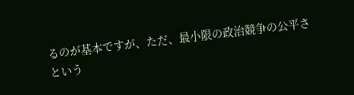るのが基本ですが、ただ、最小限の政治競争の公平さという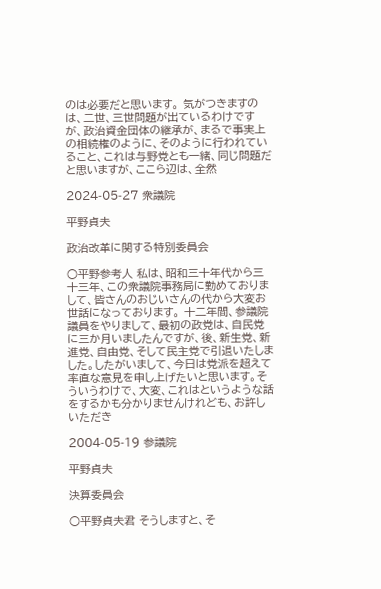のは必要だと思います。 気がつきますのは、二世、三世問題が出ているわけですが、政治資金団体の継承が、まるで事実上の相続権のように、そのように行われていること、これは与野党とも一緒、同じ問題だと思いますが、ここら辺は、全然

2024-05-27 衆議院

平野貞夫

政治改革に関する特別委員会

○平野参考人 私は、昭和三十年代から三十三年、この衆議院事務局に勤めておりまして、皆さんのおじいさんの代から大変お世話になっております。 十二年間、参議院議員をやりまして、最初の政党は、自民党に三か月いましたんですが、後、新生党、新進党、自由党、そして民主党で引退いたしました。したがいまして、今日は党派を超えて率直な意見を申し上げたいと思います。そういうわけで、大変、これはというような話をするかも分かりませんけれども、お許しいただき

2004-05-19 参議院

平野貞夫

決算委員会

○平野貞夫君 そうしますと、そ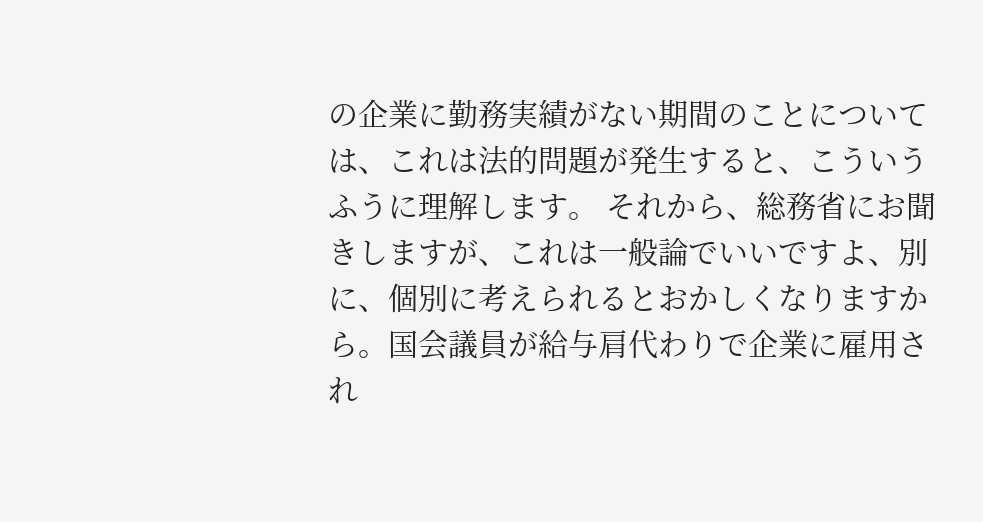の企業に勤務実績がない期間のことについては、これは法的問題が発生すると、こういうふうに理解します。 それから、総務省にお聞きしますが、これは一般論でいいですよ、別に、個別に考えられるとおかしくなりますから。国会議員が給与肩代わりで企業に雇用され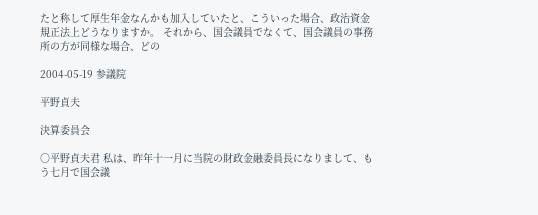たと称して厚生年金なんかも加入していたと、こういった場合、政治資金規正法上どうなりますか。 それから、国会議員でなくて、国会議員の事務所の方が同様な場合、どの

2004-05-19 参議院

平野貞夫

決算委員会

○平野貞夫君 私は、昨年十一月に当院の財政金融委員長になりまして、もう七月で国会議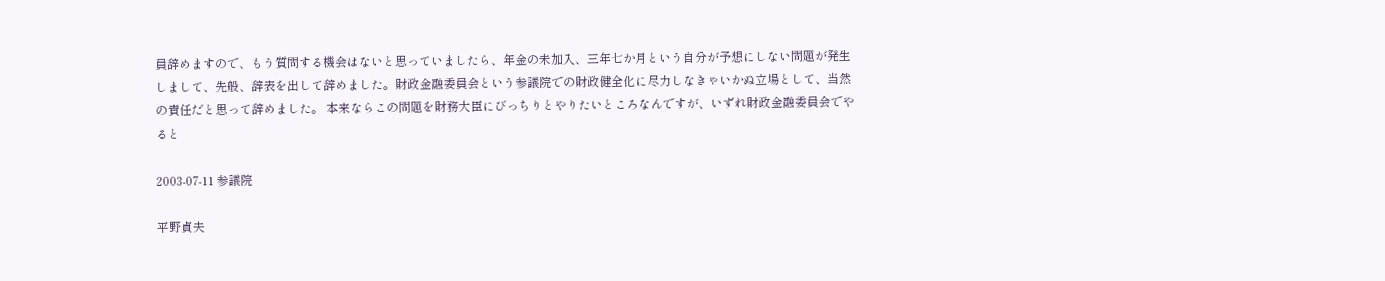員辞めますので、もう質問する機会はないと思っていましたら、年金の未加入、三年七か月という自分が予想にしない問題が発生しまして、先般、辞表を出して辞めました。財政金融委員会という参議院での財政健全化に尽力しなきゃいかぬ立場として、当然の責任だと思って辞めました。 本来ならこの問題を財務大臣にびっちりとやりたいところなんですが、いずれ財政金融委員会でやると

2003-07-11 参議院

平野貞夫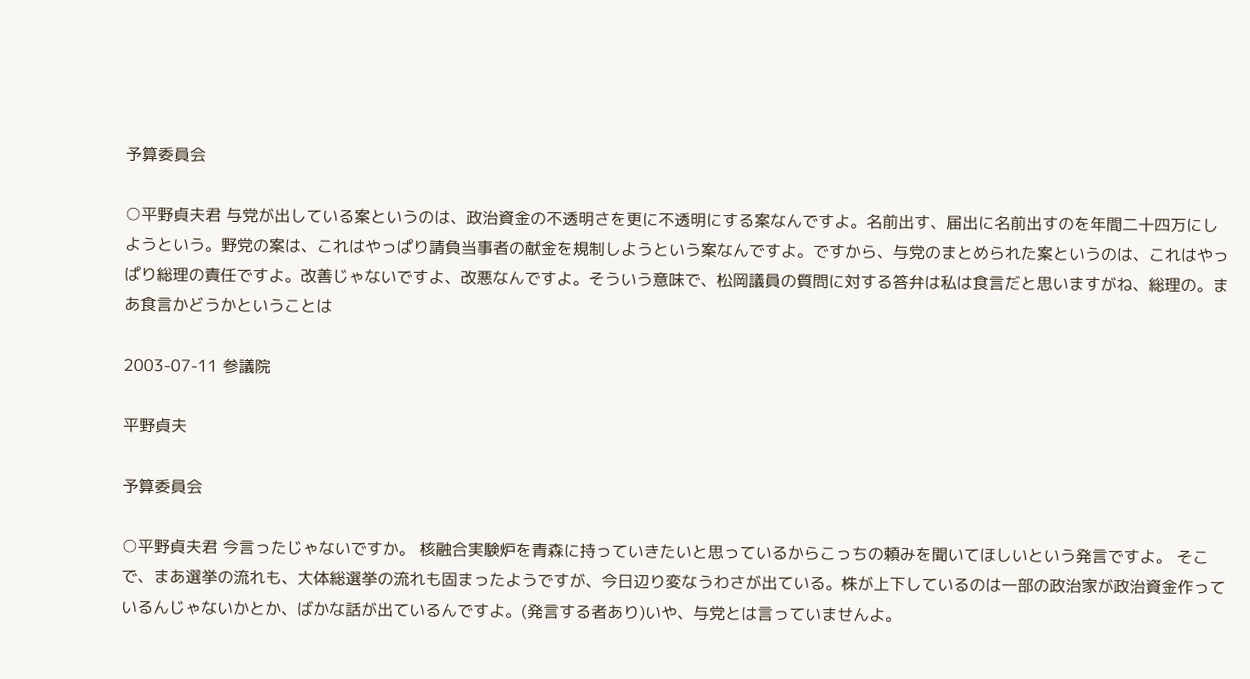予算委員会

○平野貞夫君 与党が出している案というのは、政治資金の不透明さを更に不透明にする案なんですよ。名前出す、届出に名前出すのを年間二十四万にしようという。野党の案は、これはやっぱり請負当事者の献金を規制しようという案なんですよ。ですから、与党のまとめられた案というのは、これはやっぱり総理の責任ですよ。改善じゃないですよ、改悪なんですよ。そういう意味で、松岡議員の質問に対する答弁は私は食言だと思いますがね、総理の。まあ食言かどうかということは

2003-07-11 参議院

平野貞夫

予算委員会

○平野貞夫君 今言ったじゃないですか。 核融合実験炉を青森に持っていきたいと思っているからこっちの頼みを聞いてほしいという発言ですよ。 そこで、まあ選挙の流れも、大体総選挙の流れも固まったようですが、今日辺り変なうわさが出ている。株が上下しているのは一部の政治家が政治資金作っているんじゃないかとか、ばかな話が出ているんですよ。(発言する者あり)いや、与党とは言っていませんよ。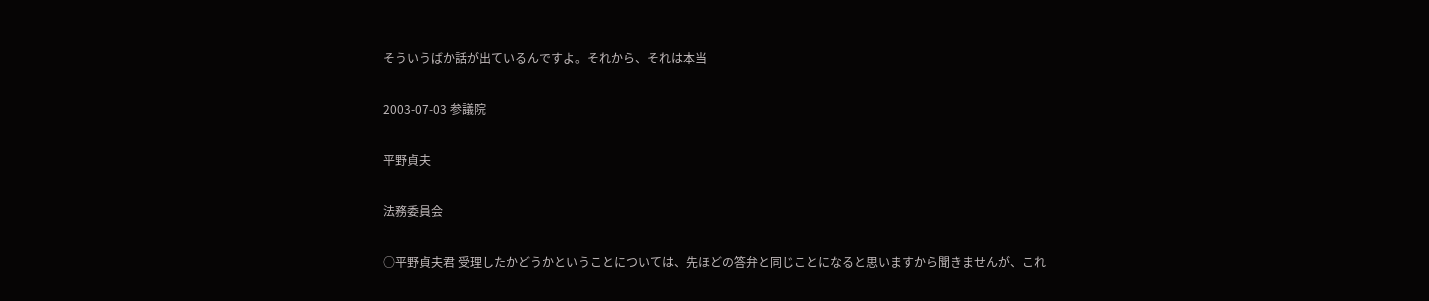そういうばか話が出ているんですよ。それから、それは本当

2003-07-03 参議院

平野貞夫

法務委員会

○平野貞夫君 受理したかどうかということについては、先ほどの答弁と同じことになると思いますから聞きませんが、これ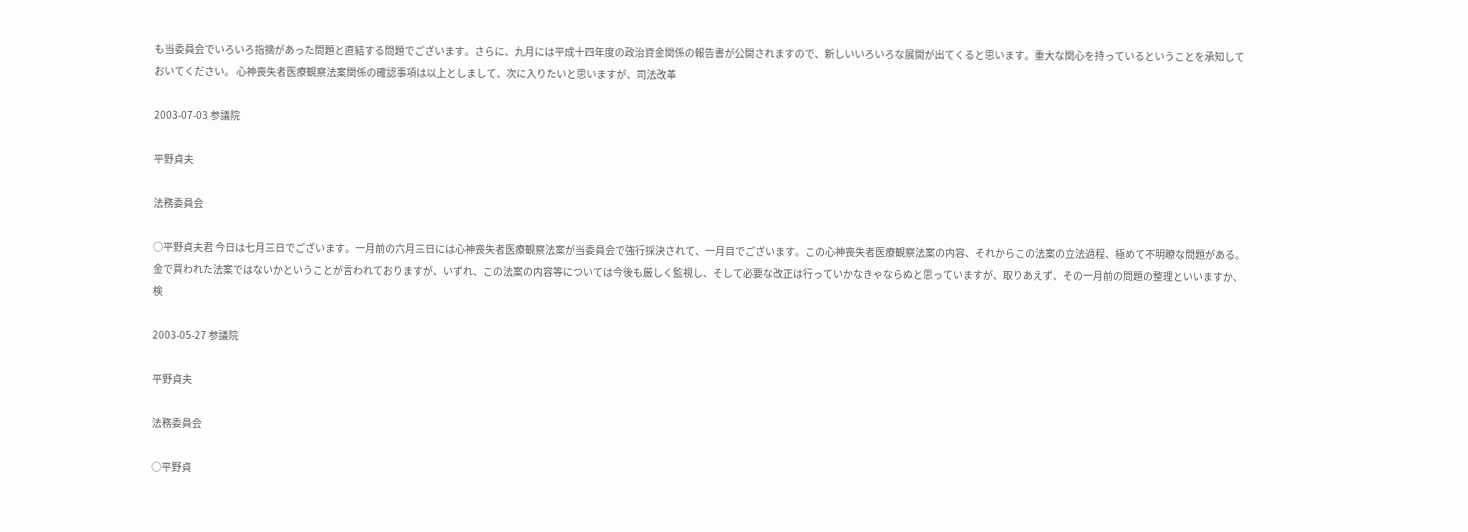も当委員会でいろいろ指摘があった問題と直結する問題でございます。さらに、九月には平成十四年度の政治資金関係の報告書が公開されますので、新しいいろいろな展開が出てくると思います。重大な関心を持っているということを承知しておいてください。 心神喪失者医療観察法案関係の確認事項は以上としまして、次に入りたいと思いますが、司法改革

2003-07-03 参議院

平野貞夫

法務委員会

○平野貞夫君 今日は七月三日でございます。一月前の六月三日には心神喪失者医療観察法案が当委員会で強行採決されて、一月目でございます。この心神喪失者医療観察法案の内容、それからこの法案の立法過程、極めて不明瞭な問題がある。金で買われた法案ではないかということが言われておりますが、いずれ、この法案の内容等については今後も厳しく監視し、そして必要な改正は行っていかなきゃならぬと思っていますが、取りあえず、その一月前の問題の整理といいますか、検

2003-05-27 参議院

平野貞夫

法務委員会

○平野貞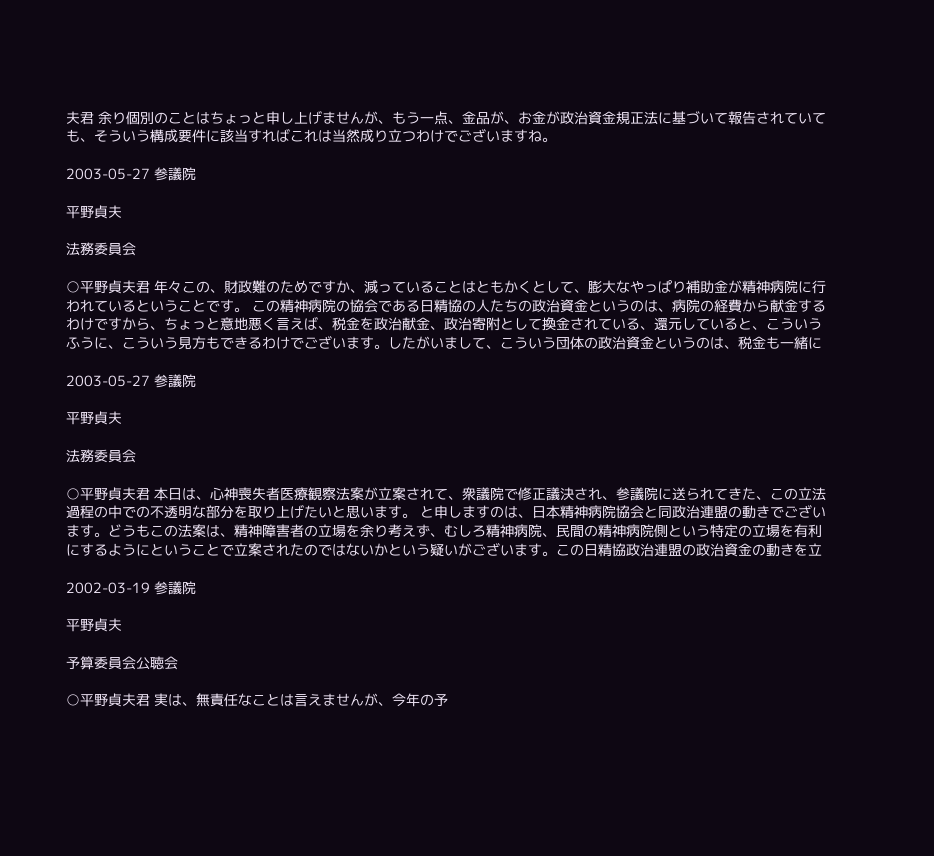夫君 余り個別のことはちょっと申し上げませんが、もう一点、金品が、お金が政治資金規正法に基づいて報告されていても、そういう構成要件に該当すればこれは当然成り立つわけでございますね。

2003-05-27 参議院

平野貞夫

法務委員会

○平野貞夫君 年々この、財政難のためですか、減っていることはともかくとして、膨大なやっぱり補助金が精神病院に行われているということです。 この精神病院の協会である日精協の人たちの政治資金というのは、病院の経費から献金するわけですから、ちょっと意地悪く言えば、税金を政治献金、政治寄附として換金されている、還元していると、こういうふうに、こういう見方もできるわけでございます。したがいまして、こういう団体の政治資金というのは、税金も一緒に

2003-05-27 参議院

平野貞夫

法務委員会

○平野貞夫君 本日は、心神喪失者医療観察法案が立案されて、衆議院で修正議決され、参議院に送られてきた、この立法過程の中での不透明な部分を取り上げたいと思います。 と申しますのは、日本精神病院協会と同政治連盟の動きでございます。どうもこの法案は、精神障害者の立場を余り考えず、むしろ精神病院、民間の精神病院側という特定の立場を有利にするようにということで立案されたのではないかという疑いがございます。この日精協政治連盟の政治資金の動きを立

2002-03-19 参議院

平野貞夫

予算委員会公聴会

○平野貞夫君 実は、無責任なことは言えませんが、今年の予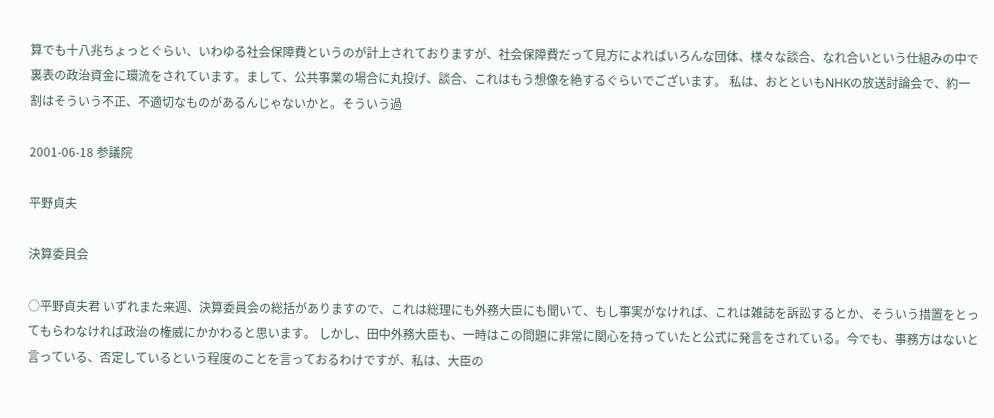算でも十八兆ちょっとぐらい、いわゆる社会保障費というのが計上されておりますが、社会保障費だって見方によればいろんな団体、様々な談合、なれ合いという仕組みの中で裏表の政治資金に環流をされています。まして、公共事業の場合に丸投げ、談合、これはもう想像を絶するぐらいでございます。 私は、おとといもNHKの放送討論会で、約一割はそういう不正、不適切なものがあるんじゃないかと。そういう過

2001-06-18 参議院

平野貞夫

決算委員会

○平野貞夫君 いずれまた来週、決算委員会の総括がありますので、これは総理にも外務大臣にも聞いて、もし事実がなければ、これは雑誌を訴訟するとか、そういう措置をとってもらわなければ政治の権威にかかわると思います。 しかし、田中外務大臣も、一時はこの問題に非常に関心を持っていたと公式に発言をされている。今でも、事務方はないと言っている、否定しているという程度のことを言っておるわけですが、私は、大臣の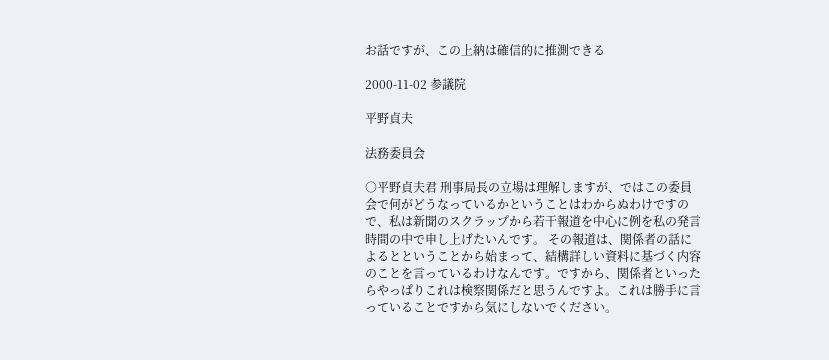お話ですが、この上納は確信的に推測できる

2000-11-02 参議院

平野貞夫

法務委員会

○平野貞夫君 刑事局長の立場は理解しますが、ではこの委員会で何がどうなっているかということはわからぬわけですので、私は新聞のスクラップから若干報道を中心に例を私の発言時間の中で申し上げたいんです。 その報道は、関係者の話によるとということから始まって、結構詳しい資料に基づく内容のことを言っているわけなんです。ですから、関係者といったらやっぱりこれは検察関係だと思うんですよ。これは勝手に言っていることですから気にしないでください。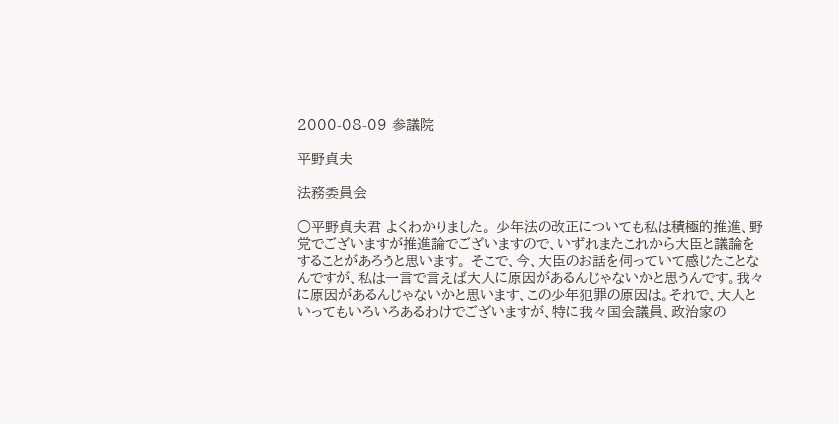2000-08-09 参議院

平野貞夫

法務委員会

○平野貞夫君 よくわかりました。 少年法の改正についても私は積極的推進、野党でございますが推進論でございますので、いずれまたこれから大臣と議論をすることがあろうと思います。 そこで、今、大臣のお話を伺っていて感じたことなんですが、私は一言で言えば大人に原因があるんじゃないかと思うんです。我々に原因があるんじゃないかと思います、この少年犯罪の原因は。それで、大人といってもいろいろあるわけでございますが、特に我々国会議員、政治家の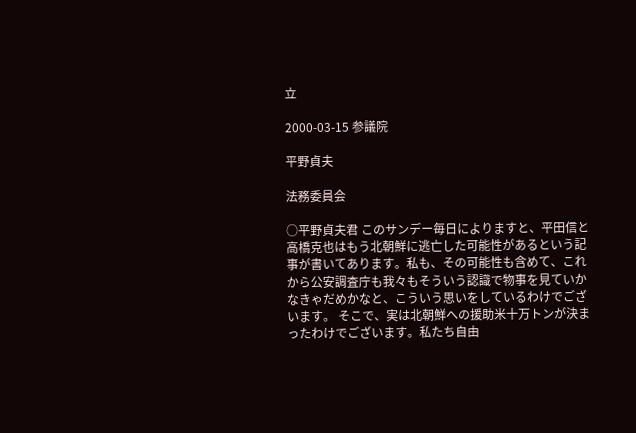立

2000-03-15 参議院

平野貞夫

法務委員会

○平野貞夫君 このサンデー毎日によりますと、平田信と高橋克也はもう北朝鮮に逃亡した可能性があるという記事が書いてあります。私も、その可能性も含めて、これから公安調査庁も我々もそういう認識で物事を見ていかなきゃだめかなと、こういう思いをしているわけでございます。 そこで、実は北朝鮮への援助米十万トンが決まったわけでございます。私たち自由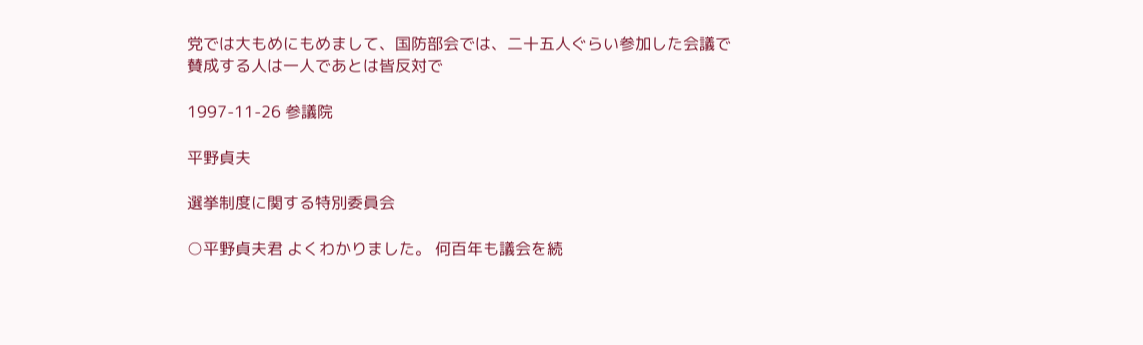党では大もめにもめまして、国防部会では、二十五人ぐらい参加した会議で賛成する人は一人であとは皆反対で

1997-11-26 参議院

平野貞夫

選挙制度に関する特別委員会

○平野貞夫君 よくわかりました。 何百年も議会を続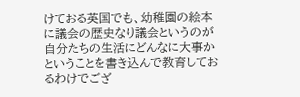けておる英国でも、幼稚園の絵本に議会の歴史なり議会というのが自分たちの生活にどんなに大事かということを書き込んで教育しておるわけでござ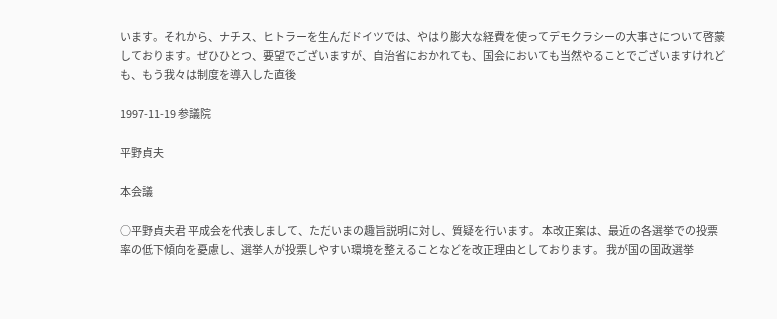います。それから、ナチス、ヒトラーを生んだドイツでは、やはり膨大な経費を使ってデモクラシーの大事さについて啓蒙しております。ぜひひとつ、要望でございますが、自治省におかれても、国会においても当然やることでございますけれども、もう我々は制度を導入した直後

1997-11-19 参議院

平野貞夫

本会議

○平野貞夫君 平成会を代表しまして、ただいまの趣旨説明に対し、質疑を行います。 本改正案は、最近の各選挙での投票率の低下傾向を憂慮し、選挙人が投票しやすい環境を整えることなどを改正理由としております。 我が国の国政選挙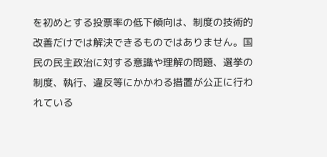を初めとする投票率の低下傾向は、制度の技術的改善だけでは解決できるものではありません。国民の民主政治に対する意識や理解の問題、選挙の制度、執行、違反等にかかわる措置が公正に行われている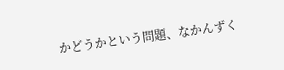かどうかという問題、なかんずく